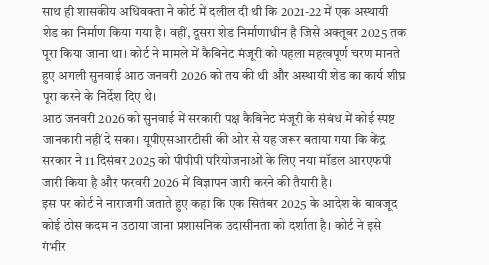साथ ही शासकीय अधिवक्ता ने कोर्ट में दलील दी थी कि 2021-22 में एक अस्थायी शेड का निर्माण किया गया है। वहीं, दूसरा शेड निर्माणाधीन है जिसे अक्तूबर 2025 तक पूरा किया जाना था। कोर्ट ने मामले में कैबिनेट मंजूरी को पहला महत्वपूर्ण चरण मानते हुए अगली सुनवाई आठ जनवरी 2026 को तय की थी और अस्थायी शेड का कार्य शीघ्र पूरा करने के निर्देश दिए थे।
आठ जनवरी 2026 को सुनवाई में सरकारी पक्ष कैबिनेट मंजूरी के संबंध में कोई स्पष्ट जानकारी नहीं दे सका। यूपीएसआरटीसी की ओर से यह जरूर बताया गया कि केंद्र सरकार ने 11 दिसंबर 2025 को पीपीपी परियोजनाओं के लिए नया मॉडल आरएफपी जारी किया है और फरवरी 2026 में विज्ञापन जारी करने की तैयारी है।
इस पर कोर्ट ने नाराजगी जताते हुए कहा कि एक सितंबर 2025 के आदेश के बावजूद कोई ठोस कदम न उठाया जाना प्रशासनिक उदासीनता को दर्शाता है। कोर्ट ने इसे गंभीर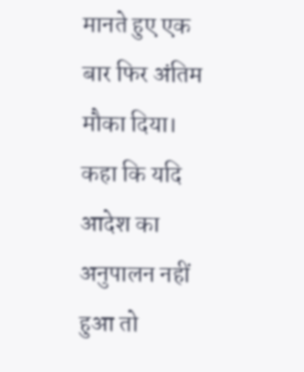मानते हुए एक बार फिर अंतिम मौका दिया। कहा कि यदि आदेश का अनुपालन नहीं हुआ तो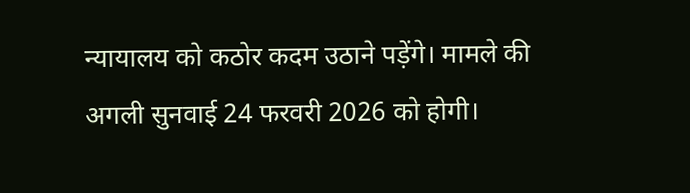न्यायालय को कठोर कदम उठाने पड़ेंगे। मामले की अगली सुनवाई 24 फरवरी 2026 को होगी।